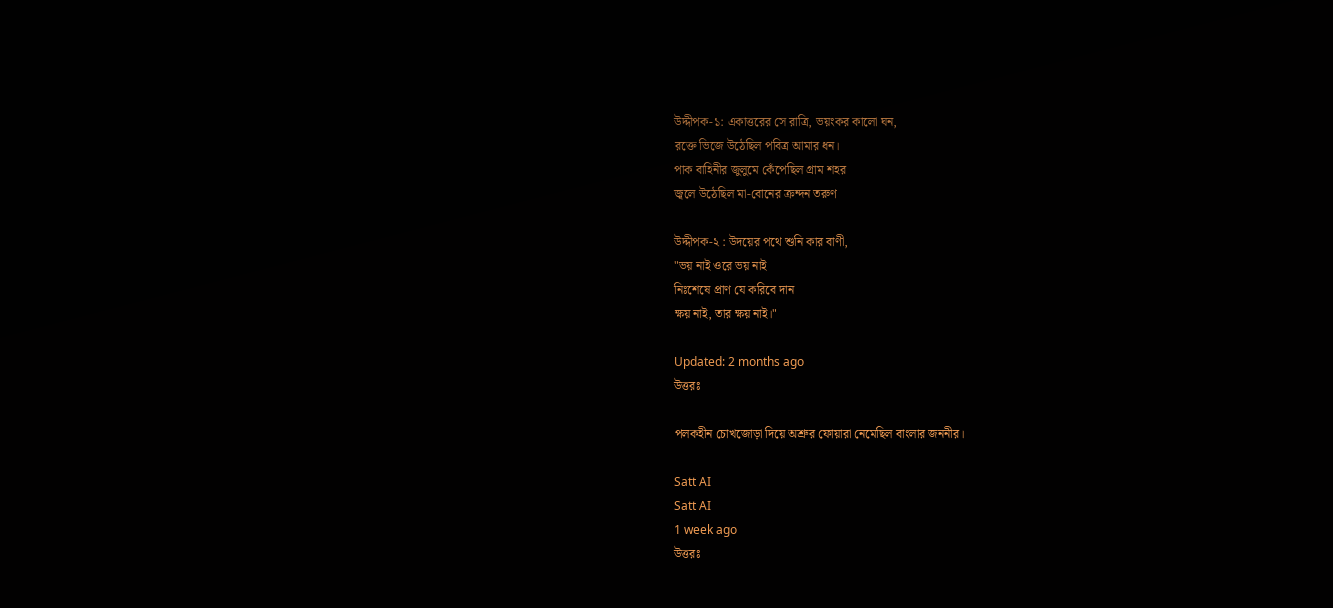উদ্দীপক-১: একাত্তরের সে রাত্রি, ভয়ংকর কালো ঘন,
রক্তে ভিজে উঠেছিল পবিত্র আমার ধন।
পাক বাহিনীর জুলুমে কেঁপেছিল গ্রাম শহর
জ্বলে উঠেছিল মা-বোনের ক্রন্দন তরুণ

উদ্দীপক-২ : উদয়ের পথে শুনি কার বাণী,
"ভয় নাই ওরে ভয় নাই
নিঃশেষে প্রাণ যে করিবে দান
ক্ষয় নাই, তার ক্ষয় নাই।"

Updated: 2 months ago
উত্তরঃ

পলকহীন চোখজোড়া দিয়ে অশ্রুর ফোয়ারা নেমেছিল বাংলার জননীর।

Satt AI
Satt AI
1 week ago
উত্তরঃ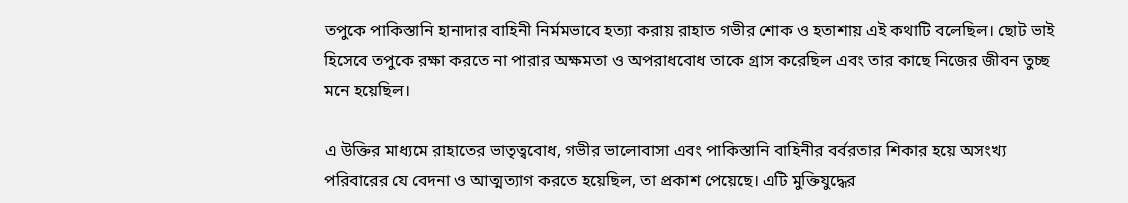তপুকে পাকিস্তানি হানাদার বাহিনী নির্মমভাবে হত্যা করায় রাহাত গভীর শোক ও হতাশায় এই কথাটি বলেছিল। ছোট ভাই হিসেবে তপুকে রক্ষা করতে না পারার অক্ষমতা ও অপরাধবোধ তাকে গ্রাস করেছিল এবং তার কাছে নিজের জীবন তুচ্ছ মনে হয়েছিল।

এ উক্তির মাধ্যমে রাহাতের ভাতৃত্ববোধ, গভীর ভালোবাসা এবং পাকিস্তানি বাহিনীর বর্বরতার শিকার হয়ে অসংখ্য পরিবারের যে বেদনা ও আত্মত্যাগ করতে হয়েছিল, তা প্রকাশ পেয়েছে। এটি মুক্তিযুদ্ধের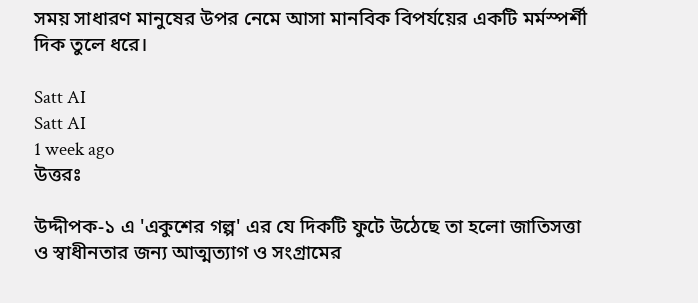সময় সাধারণ মানুষের উপর নেমে আসা মানবিক বিপর্যয়ের একটি মর্মস্পর্শী দিক তুলে ধরে।

Satt AI
Satt AI
1 week ago
উত্তরঃ

উদ্দীপক-১ এ 'একুশের গল্প' এর যে দিকটি ফুটে উঠেছে তা হলো জাতিসত্তা ও স্বাধীনতার জন্য আত্মত্যাগ ও সংগ্রামের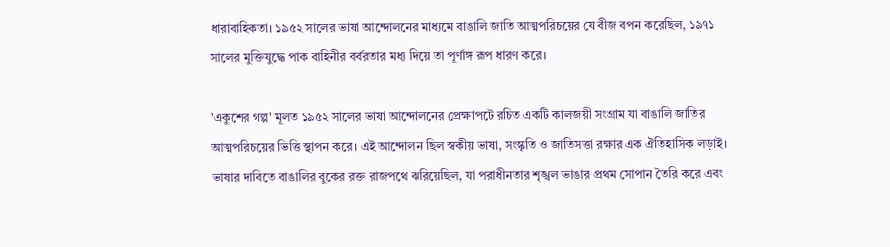ধারাবাহিকতা। ১৯৫২ সালের ভাষা আন্দোলনের মাধ্যমে বাঙালি জাতি আত্মপরিচয়ের যে বীজ বপন করেছিল, ১৯৭১ সালের মুক্তিযুদ্ধে পাক বাহিনীর বর্বরতার মধ্য দিয়ে তা পূর্ণাঙ্গ রূপ ধারণ করে।

'একুশের গল্প' মূলত ১৯৫২ সালের ভাষা আন্দোলনের প্রেক্ষাপটে রচিত একটি কালজয়ী সংগ্রাম যা বাঙালি জাতির আত্মপরিচয়ের ভিত্তি স্থাপন করে। এই আন্দোলন ছিল স্বকীয় ভাষা, সংস্কৃতি ও জাতিসত্তা রক্ষার এক ঐতিহাসিক লড়াই। ভাষার দাবিতে বাঙালির বুকের রক্ত রাজপথে ঝরিয়েছিল, যা পরাধীনতার শৃঙ্খল ভাঙার প্রথম সোপান তৈরি করে এবং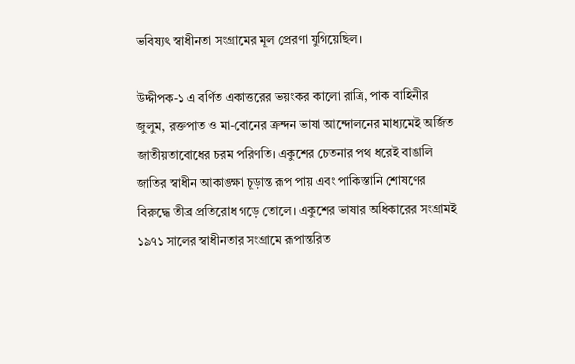ভবিষ্যৎ স্বাধীনতা সংগ্রামের মূল প্রেরণা যুগিয়েছিল।

উদ্দীপক-১ এ বর্ণিত একাত্তরের ভয়ংকর কালো রাত্রি, পাক বাহিনীর জুলুম, রক্তপাত ও মা-বোনের ক্রন্দন ভাষা আন্দোলনের মাধ্যমেই অর্জিত জাতীয়তাবোধের চরম পরিণতি। একুশের চেতনার পথ ধরেই বাঙালি জাতির স্বাধীন আকাঙ্ক্ষা চূড়ান্ত রূপ পায় এবং পাকিস্তানি শোষণের বিরুদ্ধে তীব্র প্রতিরোধ গড়ে তোলে। একুশের ভাষার অধিকারের সংগ্রামই ১৯৭১ সালের স্বাধীনতার সংগ্রামে রূপান্তরিত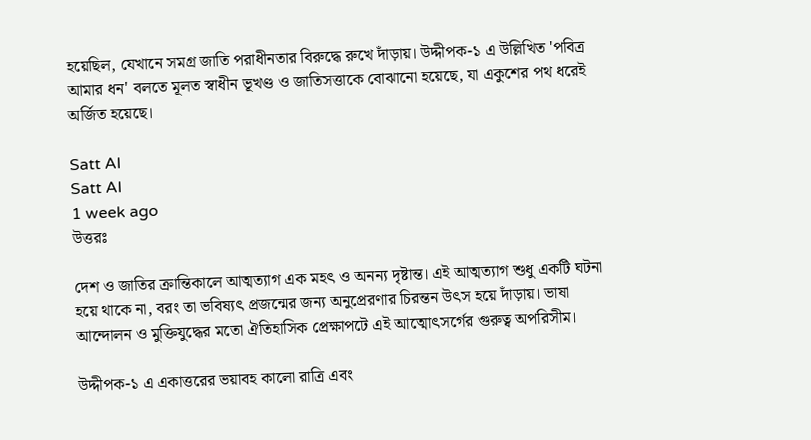হয়েছিল, যেখানে সমগ্র জাতি পরাধীনতার বিরুদ্ধে রুখে দাঁড়ায়। উদ্দীপক-১ এ উল্লিখিত 'পবিত্র আমার ধন' বলতে মূলত স্বাধীন ভূখণ্ড ও জাতিসত্তাকে বোঝানো হয়েছে, যা একুশের পথ ধরেই অর্জিত হয়েছে।

Satt AI
Satt AI
1 week ago
উত্তরঃ

দেশ ও জাতির ক্রান্তিকালে আত্মত্যাগ এক মহৎ ও অনন্য দৃষ্টান্ত। এই আত্মত্যাগ শুধু একটি ঘটনা হয়ে থাকে না, বরং তা ভবিষ্যৎ প্রজন্মের জন্য অনুপ্রেরণার চিরন্তন উৎস হয়ে দাঁড়ায়। ভাষা আন্দোলন ও মুক্তিযুদ্ধের মতো ঐতিহাসিক প্রেক্ষাপটে এই আত্মোৎসর্গের গুরুত্ব অপরিসীম।

উদ্দীপক-১ এ একাত্তরের ভয়াবহ কালো রাত্রি এবং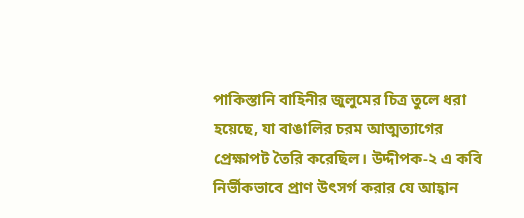পাকিস্তানি বাহিনীর জুলুমের চিত্র তুলে ধরা হয়েছে, যা বাঙালির চরম আত্মত্যাগের প্রেক্ষাপট তৈরি করেছিল। উদ্দীপক-২ এ কবি নির্ভীকভাবে প্রাণ উৎসর্গ করার যে আহ্বান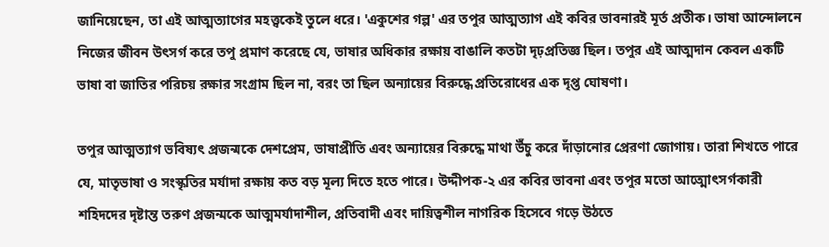জানিয়েছেন, তা এই আত্মত্যাগের মহত্ত্বকেই তুলে ধরে। 'একুশের গল্প' এর তপুর আত্মত্যাগ এই কবির ভাবনারই মূর্ত প্রতীক। ভাষা আন্দোলনে নিজের জীবন উৎসর্গ করে তপু প্রমাণ করেছে যে, ভাষার অধিকার রক্ষায় বাঙালি কতটা দৃঢ়প্রতিজ্ঞ ছিল। তপুর এই আত্মদান কেবল একটি ভাষা বা জাতির পরিচয় রক্ষার সংগ্রাম ছিল না, বরং তা ছিল অন্যায়ের বিরুদ্ধে প্রতিরোধের এক দৃপ্ত ঘোষণা।

তপুর আত্মত্যাগ ভবিষ্যৎ প্রজন্মকে দেশপ্রেম, ভাষাপ্রীতি এবং অন্যায়ের বিরুদ্ধে মাথা উঁচু করে দাঁড়ানোর প্রেরণা জোগায়। তারা শিখতে পারে যে, মাতৃভাষা ও সংস্কৃতির মর্যাদা রক্ষায় কত বড় মূল্য দিতে হতে পারে। উদ্দীপক-২ এর কবির ভাবনা এবং তপুর মতো আত্মোৎসর্গকারী শহিদদের দৃষ্টান্ত তরুণ প্রজন্মকে আত্মমর্যাদাশীল, প্রতিবাদী এবং দায়িত্বশীল নাগরিক হিসেবে গড়ে উঠতে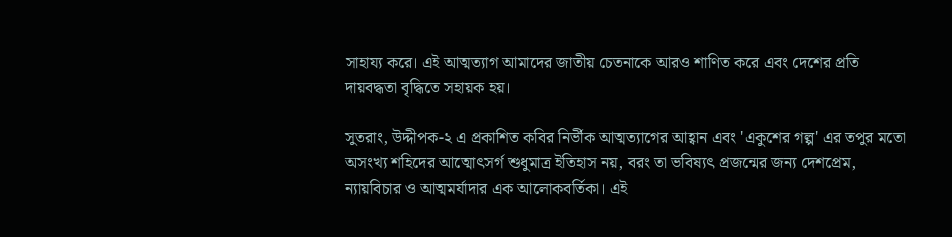সাহায্য করে। এই আত্মত্যাগ আমাদের জাতীয় চেতনাকে আরও শাণিত করে এবং দেশের প্রতি দায়বদ্ধতা বৃদ্ধিতে সহায়ক হয়।

সুতরাং, উদ্দীপক-২ এ প্রকাশিত কবির নির্ভীক আত্মত্যাগের আহ্বান এবং 'একুশের গল্প' এর তপুর মতো অসংখ্য শহিদের আত্মোৎসর্গ শুধুমাত্র ইতিহাস নয়, বরং তা ভবিষ্যৎ প্রজন্মের জন্য দেশপ্রেম, ন্যায়বিচার ও আত্মমর্যাদার এক আলোকবর্তিকা। এই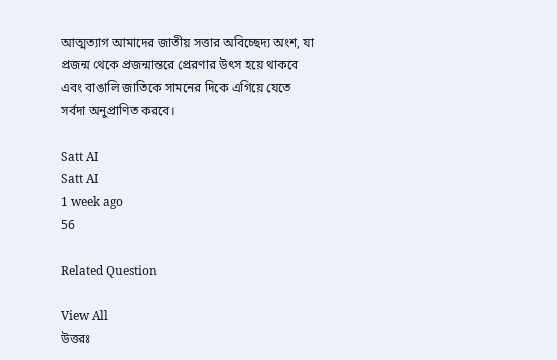আত্মত্যাগ আমাদের জাতীয় সত্তার অবিচ্ছেদ্য অংশ, যা প্রজন্ম থেকে প্রজন্মান্তরে প্রেরণার উৎস হয়ে থাকবে এবং বাঙালি জাতিকে সামনের দিকে এগিয়ে যেতে সর্বদা অনুপ্রাণিত করবে।

Satt AI
Satt AI
1 week ago
56

Related Question

View All
উত্তরঃ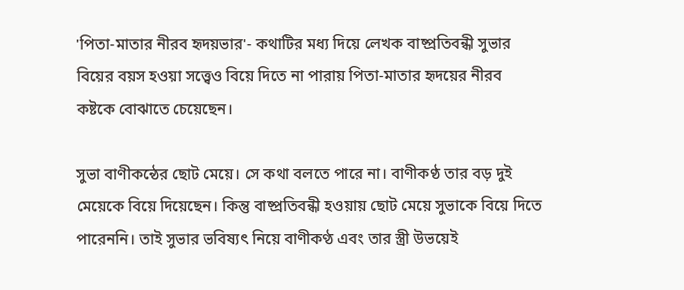'পিতা-মাতার নীরব হৃদয়ভার'- কথাটির মধ্য দিয়ে লেখক বাষ্প্রতিবন্ধী সুভার বিয়ের বয়স হওয়া সত্ত্বেও বিয়ে দিতে না পারায় পিতা-মাতার হৃদয়ের নীরব কষ্টকে বোঝাতে চেয়েছেন।

সুভা বাণীকন্ঠের ছোট মেয়ে। সে কথা বলতে পারে না। বাণীকণ্ঠ তার বড় দুই মেয়েকে বিয়ে দিয়েছেন। কিন্তু বাষ্প্রতিবন্ধী হওয়ায় ছোট মেয়ে সুভাকে বিয়ে দিতে পারেননি। তাই সুভার ভবিষ্যৎ নিয়ে বাণীকণ্ঠ এবং তার স্ত্রী উভয়েই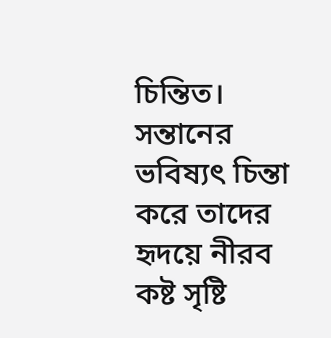চিন্তিত। সন্তানের ভবিষ্যৎ চিন্তা করে তাদের হৃদয়ে নীরব কষ্ট সৃষ্টি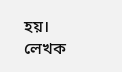হয়। লেখক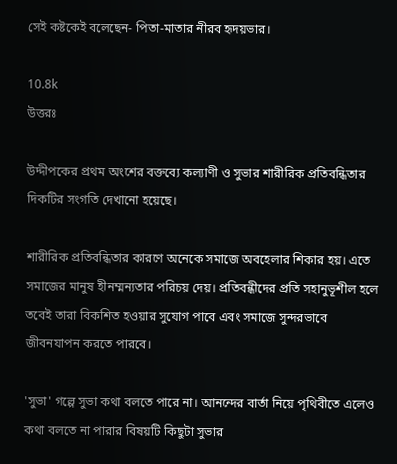সেই কষ্টকেই বলেছেন- পিতা-মাতার নীরব হৃদয়ভার।

10.8k
উত্তরঃ

উদ্দীপকের প্রথম অংশের বক্তব্যে কল্যাণী ও সুভার শারীরিক প্রতিবন্ধিতার দিকটির সংগতি দেখানো হয়েছে।

শারীরিক প্রতিবন্ধিতার কারণে অনেকে সমাজে অবহেলার শিকার হয়। এতে সমাজের মানুষ হীনম্মন্যতার পরিচয় দেয়। প্রতিবন্ধীদের প্রতি সহানুভূশীল হলে তবেই তারা বিকশিত হওয়ার সুযোগ পাবে এবং সমাজে সুন্দরভাবে জীবনযাপন করতে পারবে।

'সুভা' গল্পে সুভা কথা বলতে পারে না। আনন্দের বার্তা নিয়ে পৃথিবীতে এলেও কথা বলতে না পারার বিষয়টি কিছুটা সুভার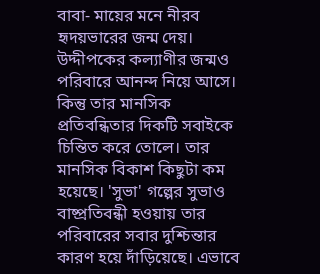বাবা- মায়ের মনে নীরব হৃদয়ভারের জন্ম দেয়। উদ্দীপকের কল্যাণীর জন্মও পরিবারে আনন্দ নিয়ে আসে। কিন্তু তার মানসিক প্রতিবন্ধিতার দিকটি সবাইকে চিন্তিত করে তোলে। তার মানসিক বিকাশ কিছুটা কম হয়েছে। 'সুভা' গল্পের সুভাও বাষ্প্রতিবন্ধী হওয়ায় তার পরিবারের সবার দুশ্চিন্তার কারণ হয়ে দাঁড়িয়েছে। এভাবে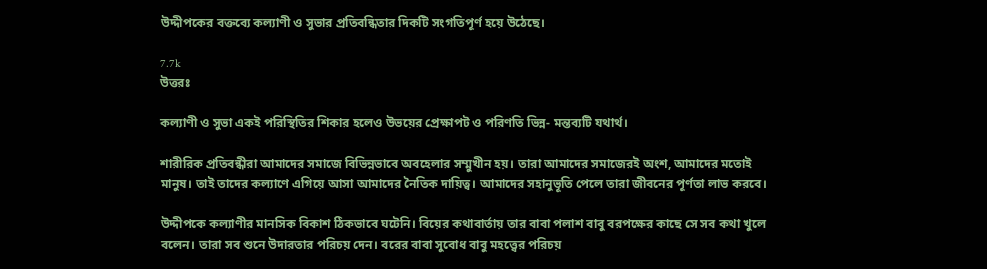উদ্দীপকের বক্তব্যে কল্যাণী ও সুভার প্রতিবন্ধিতার দিকটি সংগতিপূর্ণ হয়ে উঠেছে।

7.7k
উত্তরঃ

কল্যাণী ও সুভা একই পরিস্থিতির শিকার হলেও উভয়ের প্রেক্ষাপট ও পরিণতি ভিন্ন- মন্তব্যটি যথার্থ।

শারীরিক প্রতিবন্ধীরা আমাদের সমাজে বিভিন্নভাবে অবহেলার সম্মুখীন হয়। তারা আমাদের সমাজেরই অংশ, আমাদের মতোই মানুষ। তাই তাদের কল্যাণে এগিয়ে আসা আমাদের নৈতিক দায়িত্ব। আমাদের সহানুভূতি পেলে তারা জীবনের পূর্ণতা লাভ করবে।

উদ্দীপকে কল্যাণীর মানসিক বিকাশ ঠিকভাবে ঘটেনি। বিয়ের কথাবার্তায় তার বাবা পলাশ বাবু বরপক্ষের কাছে সে সব কথা খুলে বলেন। তারা সব শুনে উদারতার পরিচয় দেন। বরের বাবা সুবোধ বাবু মহত্ত্বের পরিচয়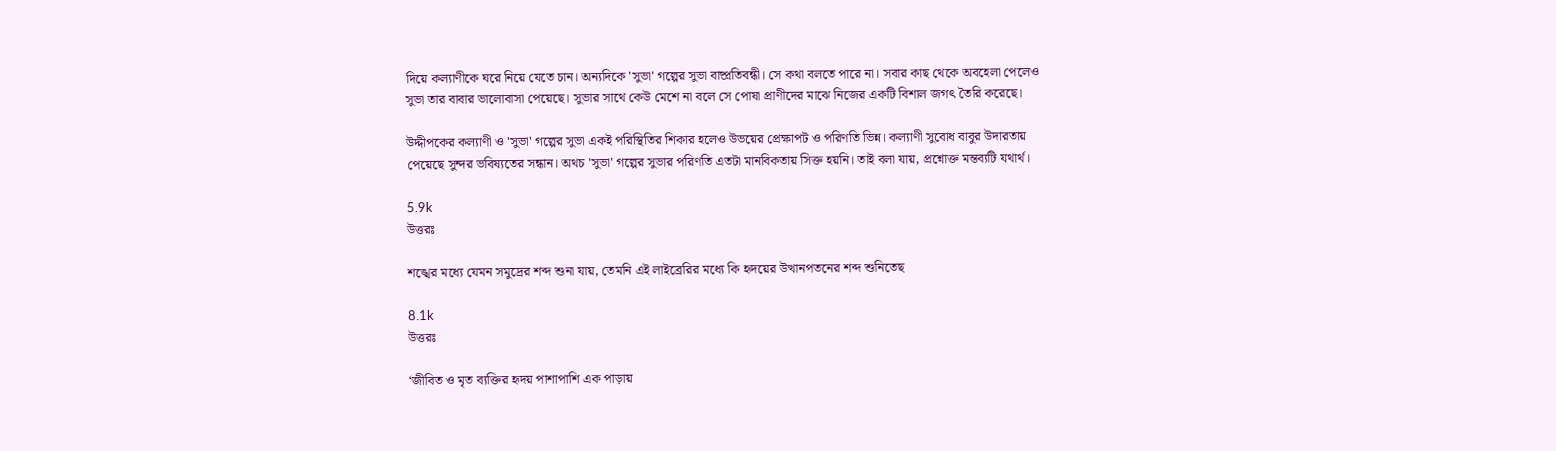দিয়ে কল্যাণীকে ঘরে নিয়ে যেতে চান। অন্যদিকে 'সুভা' গল্পের সুভা বাষ্প্রতিবন্ধী। সে কথা বলতে পারে না। সবার কাছ থেকে অবহেলা পেলেও সুভা তার বাবার ভালোবাসা পেয়েছে। সুভার সাথে কেউ মেশে না বলে সে পোষা প্রাণীদের মাঝে নিজের একটি বিশাল জগৎ তৈরি করেছে।

উদ্দীপকের কল্যাণী ও 'সুভা' গল্পের সুভা একই পরিস্থিতির শিকার হলেও উভয়ের প্রেক্ষাপট ও পরিণতি ভিন্ন। কল্যাণী সুবোধ বাবুর উদারতায় পেয়েছে সুন্দর ভবিষ্যতের সন্ধান। অথচ 'সুভা' গল্পের সুভার পরিণতি এতটা মানবিকতায় সিক্ত হয়নি। তাই বলা যায়, প্রশ্নোক্ত মন্তব্যটি যথার্থ।

5.9k
উত্তরঃ

শঙ্খের মধ্যে যেমন সমুদ্রের শব্দ শুনা যায়, তেমনি এই লাইব্রেরির মধ্যে কি হৃদয়ের উত্থানপতনের শব্দ শুনিতেছ

8.1k
উত্তরঃ

‘জীবিত ও মৃত ব্যক্তির হৃদয় পাশাপাশি এক পাড়ায়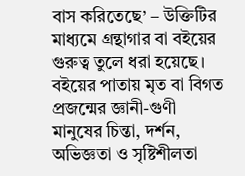বাস করিতেছে’ – উক্তিটির মাধ্যমে গ্রন্থাগার বা বইয়ের গুরুত্ব তুলে ধরা হয়েছে। বইয়ের পাতায় মৃত বা বিগত প্রজন্মের জ্ঞানী-গুণী মানুষের চিন্তা, দর্শন, অভিজ্ঞতা ও সৃষ্টিশীলতা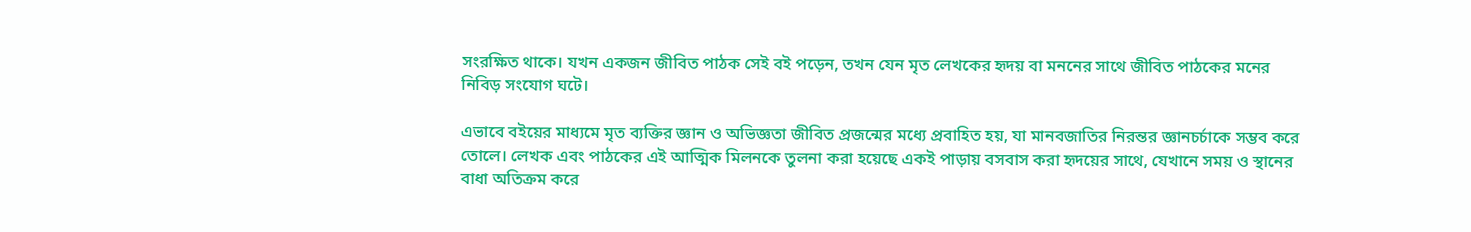সংরক্ষিত থাকে। যখন একজন জীবিত পাঠক সেই বই পড়েন, তখন যেন মৃত লেখকের হৃদয় বা মননের সাথে জীবিত পাঠকের মনের নিবিড় সংযোগ ঘটে।

এভাবে বইয়ের মাধ্যমে মৃত ব্যক্তির জ্ঞান ও অভিজ্ঞতা জীবিত প্রজন্মের মধ্যে প্রবাহিত হয়, যা মানবজাতির নিরন্তর জ্ঞানচর্চাকে সম্ভব করে তোলে। লেখক এবং পাঠকের এই আত্মিক মিলনকে তুলনা করা হয়েছে একই পাড়ায় বসবাস করা হৃদয়ের সাথে, যেখানে সময় ও স্থানের বাধা অতিক্রম করে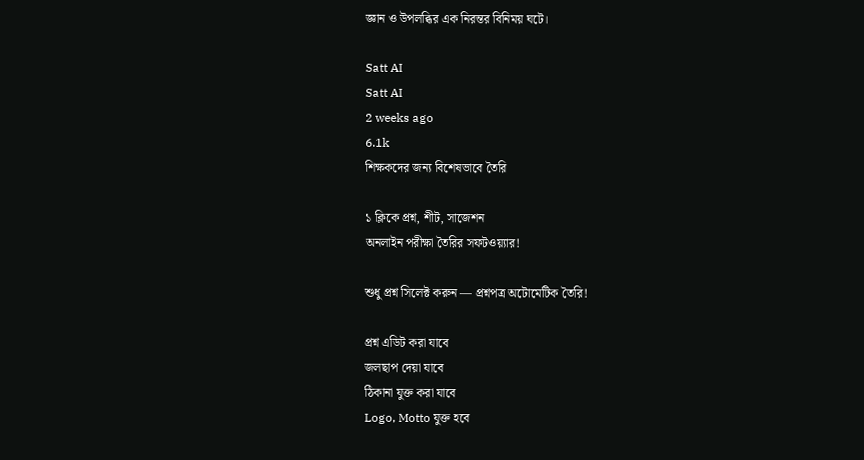জ্ঞান ও উপলব্ধির এক নিরন্তর বিনিময় ঘটে।

Satt AI
Satt AI
2 weeks ago
6.1k
শিক্ষকদের জন্য বিশেষভাবে তৈরি

১ ক্লিকে প্রশ্ন, শীট, সাজেশন
অনলাইন পরীক্ষা তৈরির সফটওয়্যার!

শুধু প্রশ্ন সিলেক্ট করুন — প্রশ্নপত্র অটোমেটিক তৈরি!

প্রশ্ন এডিট করা যাবে
জলছাপ দেয়া যাবে
ঠিকানা যুক্ত করা যাবে
Logo, Motto যুক্ত হবে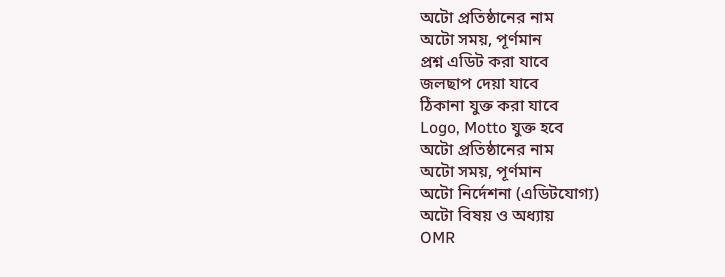অটো প্রতিষ্ঠানের নাম
অটো সময়, পূর্ণমান
প্রশ্ন এডিট করা যাবে
জলছাপ দেয়া যাবে
ঠিকানা যুক্ত করা যাবে
Logo, Motto যুক্ত হবে
অটো প্রতিষ্ঠানের নাম
অটো সময়, পূর্ণমান
অটো নির্দেশনা (এডিটযোগ্য)
অটো বিষয় ও অধ্যায়
OMR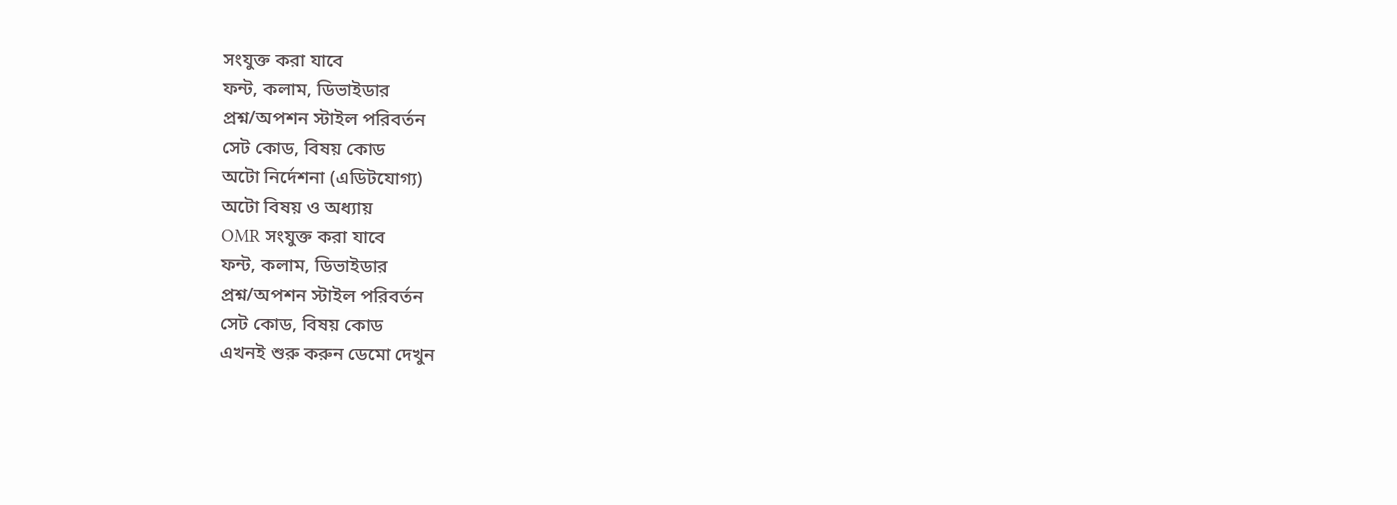সংযুক্ত করা যাবে
ফন্ট, কলাম, ডিভাইডার
প্রশ্ন/অপশন স্টাইল পরিবর্তন
সেট কোড, বিষয় কোড
অটো নির্দেশনা (এডিটযোগ্য)
অটো বিষয় ও অধ্যায়
OMR সংযুক্ত করা যাবে
ফন্ট, কলাম, ডিভাইডার
প্রশ্ন/অপশন স্টাইল পরিবর্তন
সেট কোড, বিষয় কোড
এখনই শুরু করুন ডেমো দেখুন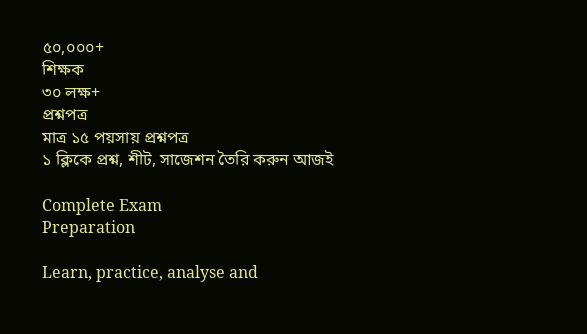৫০,০০০+
শিক্ষক
৩০ লক্ষ+
প্রশ্নপত্র
মাত্র ১৫ পয়সায় প্রশ্নপত্র
১ ক্লিকে প্রশ্ন, শীট, সাজেশন তৈরি করুন আজই

Complete Exam
Preparation

Learn, practice, analyse and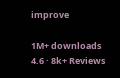improve

1M+ downloads
4.6 · 8k+ Reviews